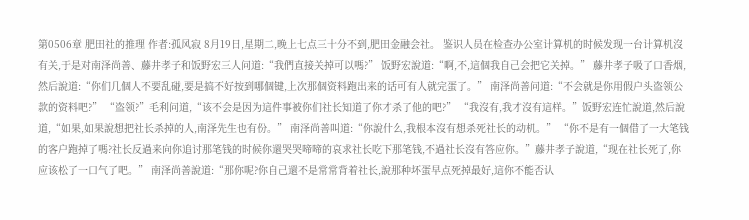第0506章 肥田社的推理 作者:孤风寂 8月19日,星期二,晚上七点三十分不到,肥田金融会社。 鉴识人员在检查办公室计算机的时候发现一台计算机沒有关,于是对南泽尚善、藤井孝子和饭野宏三人问道:“我們直接关掉可以嗎?” 饭野宏說道:“啊,不,這個我自己会把它关掉。” 藤井孝子吸了口香烟,然后說道:“你们几個人不要乱碰,要是搞不好按到哪個键,上次那個资料跑出来的话可有人就完蛋了。” 南泽尚善问道:“不会就是你用假户头盗领公款的资料吧?” “盗领?”毛利问道,“该不会是因为這件事被你们社长知道了你才杀了他的吧?” “我沒有,我才沒有這样。”饭野宏连忙說道,然后說道,“如果,如果說想把社长杀掉的人,南泽先生也有份。” 南泽尚善叫道:“你說什么,我根本沒有想杀死社长的动机。” “你不是有一個借了一大笔钱的客户跑掉了嗎?社长反過来向你追讨那笔钱的时候你還哭哭啼啼的哀求社长吃下那笔钱,不過社长沒有答应你。”藤井孝子說道,“现在社长死了,你应该松了一口气了吧。” 南泽尚善說道:“那你呢?你自己還不是常常背着社长,說那种坏蛋早点死掉最好,這你不能否认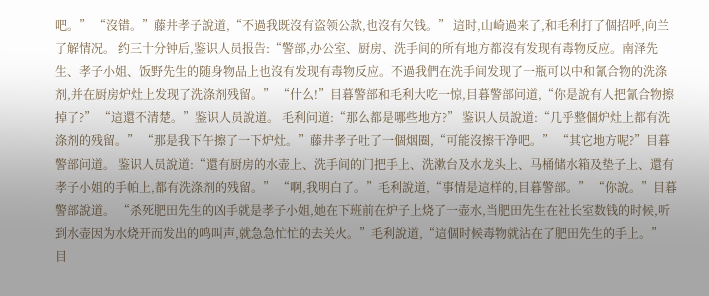吧。” “沒错。”藤井孝子說道,“不過我既沒有盗领公款,也沒有欠钱。” 這时,山崎過来了,和毛利打了個招呼,向兰了解情况。 约三十分钟后,鉴识人员报告:“警部,办公室、厨房、洗手间的所有地方都沒有发现有毒物反应。南泽先生、孝子小姐、饭野先生的随身物品上也沒有发现有毒物反应。不過我們在洗手间发现了一瓶可以中和氰合物的洗涤剂,并在厨房炉灶上发现了洗涤剂残留。” “什么!”目暮警部和毛利大吃一惊,目暮警部问道,“你是說有人把氰合物擦掉了?” “這還不清楚。”鉴识人员說道。 毛利问道:“那么都是哪些地方?” 鉴识人员說道:“几乎整個炉灶上都有洗涤剂的残留。” “那是我下午擦了一下炉灶。”藤井孝子吐了一個烟圈,“可能沒擦干净吧。” “其它地方呢?”目暮警部问道。 鉴识人员說道:“還有厨房的水壶上、洗手间的门把手上、洗漱台及水龙头上、马桶储水箱及垫子上、還有孝子小姐的手帕上,都有洗涤剂的残留。” “啊,我明白了。”毛利說道,“事情是這样的,目暮警部。” “你說。”目暮警部說道。 “杀死肥田先生的凶手就是孝子小姐,她在下班前在炉子上烧了一壶水,当肥田先生在社长室数钱的时候,听到水壶因为水烧开而发出的鸣叫声,就急急忙忙的去关火。”毛利說道,“這個时候毒物就沾在了肥田先生的手上。” 目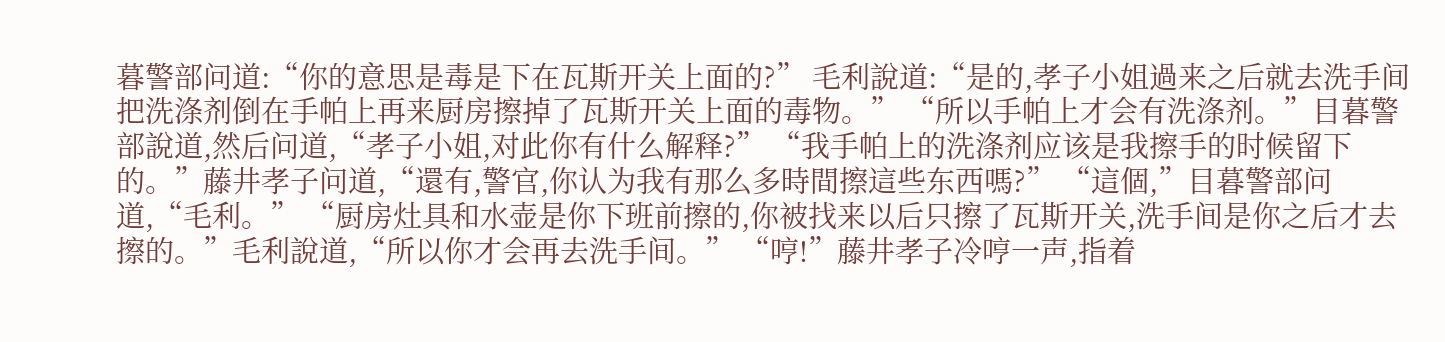暮警部问道:“你的意思是毒是下在瓦斯开关上面的?” 毛利說道:“是的,孝子小姐過来之后就去洗手间把洗涤剂倒在手帕上再来厨房擦掉了瓦斯开关上面的毒物。” “所以手帕上才会有洗涤剂。”目暮警部說道,然后问道,“孝子小姐,对此你有什么解释?” “我手帕上的洗涤剂应该是我擦手的时候留下的。”藤井孝子问道,“還有,警官,你认为我有那么多時間擦這些东西嗎?” “這個,”目暮警部问道,“毛利。” “厨房灶具和水壶是你下班前擦的,你被找来以后只擦了瓦斯开关,洗手间是你之后才去擦的。”毛利說道,“所以你才会再去洗手间。” “哼!”藤井孝子冷哼一声,指着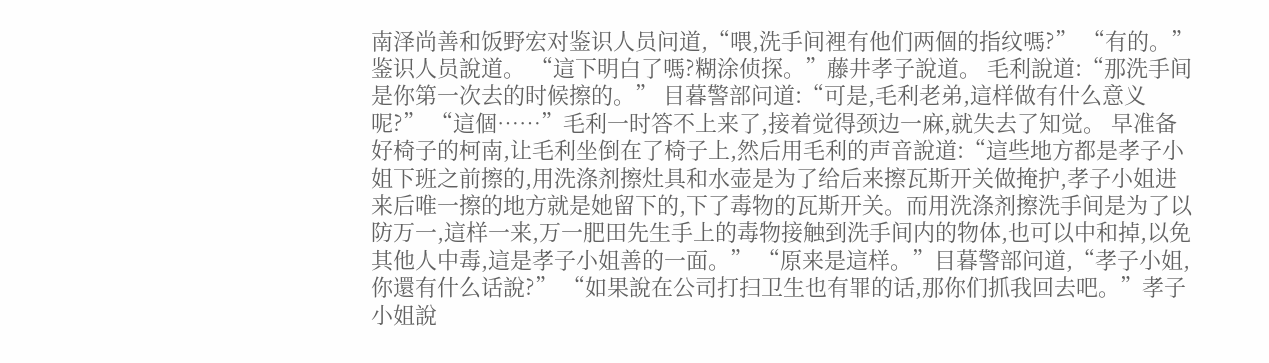南泽尚善和饭野宏对鉴识人员问道,“喂,洗手间裡有他们两個的指纹嗎?” “有的。”鉴识人员說道。 “這下明白了嗎?糊涂侦探。”藤井孝子說道。 毛利說道:“那洗手间是你第一次去的时候擦的。” 目暮警部问道:“可是,毛利老弟,這样做有什么意义呢?” “這個……”毛利一时答不上来了,接着觉得颈边一麻,就失去了知觉。 早准备好椅子的柯南,让毛利坐倒在了椅子上,然后用毛利的声音說道:“這些地方都是孝子小姐下班之前擦的,用洗涤剂擦灶具和水壶是为了给后来擦瓦斯开关做掩护,孝子小姐进来后唯一擦的地方就是她留下的,下了毒物的瓦斯开关。而用洗涤剂擦洗手间是为了以防万一,這样一来,万一肥田先生手上的毒物接触到洗手间内的物体,也可以中和掉,以免其他人中毒,這是孝子小姐善的一面。” “原来是這样。”目暮警部问道,“孝子小姐,你還有什么话說?” “如果說在公司打扫卫生也有罪的话,那你们抓我回去吧。”孝子小姐說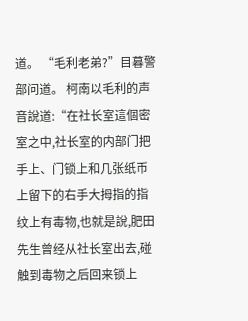道。 “毛利老弟?”目暮警部问道。 柯南以毛利的声音說道:“在社长室這個密室之中,社长室的内部门把手上、门锁上和几张纸币上留下的右手大拇指的指纹上有毒物,也就是說,肥田先生曾经从社长室出去,碰触到毒物之后回来锁上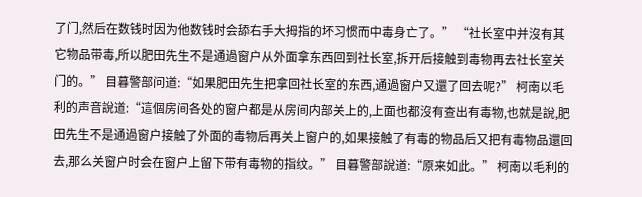了门,然后在数钱时因为他数钱时会舔右手大拇指的坏习惯而中毒身亡了。” “社长室中并沒有其它物品带毒,所以肥田先生不是通過窗户从外面拿东西回到社长室,拆开后接触到毒物再去社长室关门的。” 目暮警部问道:“如果肥田先生把拿回社长室的东西,通過窗户又還了回去呢?” 柯南以毛利的声音說道:“這個房间各处的窗户都是从房间内部关上的,上面也都沒有查出有毒物,也就是說,肥田先生不是通過窗户接触了外面的毒物后再关上窗户的,如果接触了有毒的物品后又把有毒物品還回去,那么关窗户时会在窗户上留下带有毒物的指纹。” 目暮警部說道:“原来如此。” 柯南以毛利的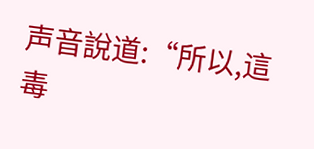声音說道:“所以,這毒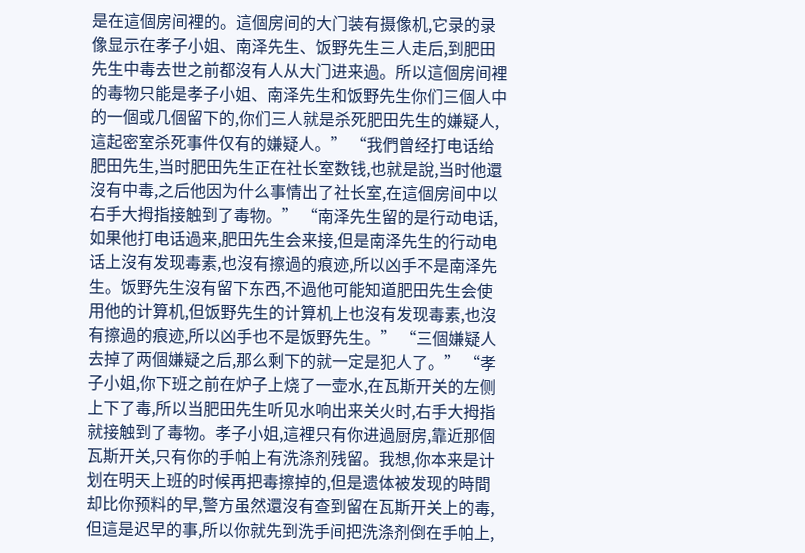是在這個房间裡的。這個房间的大门装有摄像机,它录的录像显示在孝子小姐、南泽先生、饭野先生三人走后,到肥田先生中毒去世之前都沒有人从大门进来過。所以這個房间裡的毒物只能是孝子小姐、南泽先生和饭野先生你们三個人中的一個或几個留下的,你们三人就是杀死肥田先生的嫌疑人,這起密室杀死事件仅有的嫌疑人。” “我們曾经打电话给肥田先生,当时肥田先生正在社长室数钱,也就是說,当时他還沒有中毒,之后他因为什么事情出了社长室,在這個房间中以右手大拇指接触到了毒物。” “南泽先生留的是行动电话,如果他打电话過来,肥田先生会来接,但是南泽先生的行动电话上沒有发现毒素,也沒有擦過的痕迹,所以凶手不是南泽先生。饭野先生沒有留下东西,不過他可能知道肥田先生会使用他的计算机,但饭野先生的计算机上也沒有发现毒素,也沒有擦過的痕迹,所以凶手也不是饭野先生。” “三個嫌疑人去掉了两個嫌疑之后,那么剩下的就一定是犯人了。” “孝子小姐,你下班之前在炉子上烧了一壶水,在瓦斯开关的左侧上下了毒,所以当肥田先生听见水响出来关火时,右手大拇指就接触到了毒物。孝子小姐,這裡只有你进過厨房,靠近那個瓦斯开关,只有你的手帕上有洗涤剂残留。我想,你本来是计划在明天上班的时候再把毒擦掉的,但是遗体被发现的時間却比你预料的早,警方虽然還沒有查到留在瓦斯开关上的毒,但這是迟早的事,所以你就先到洗手间把洗涤剂倒在手帕上,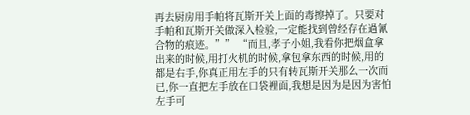再去厨房用手帕将瓦斯开关上面的毒擦掉了。只要对手帕和瓦斯开关做深入检验,一定能找到曾经存在過氰合物的痕迹。”” “而且,孝子小姐,我看你把烟盒拿出来的时候,用打火机的时候,拿包拿东西的时候,用的都是右手,你真正用左手的只有转瓦斯开关那么一次而已,你一直把左手放在口袋裡面,我想是因为是因为害怕左手可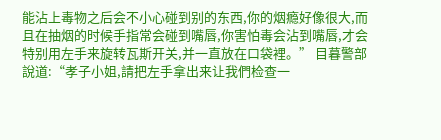能沾上毒物之后会不小心碰到别的东西,你的烟瘾好像很大,而且在抽烟的时候手指常会碰到嘴唇,你害怕毒会沾到嘴唇,才会特别用左手来旋转瓦斯开关,并一直放在口袋裡。” 目暮警部說道:“孝子小姐,請把左手拿出来让我們检查一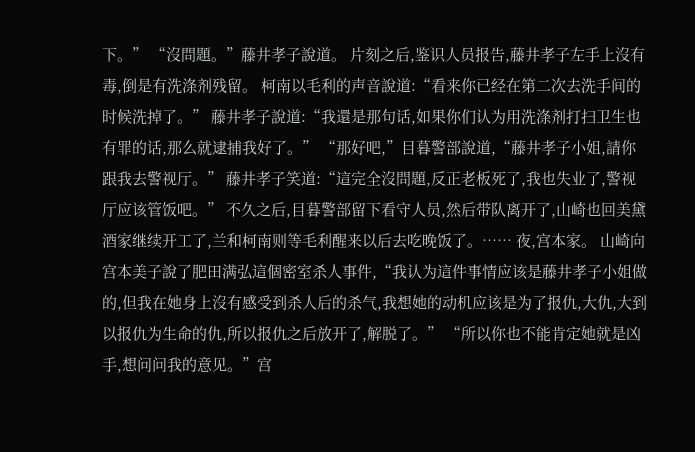下。” “沒問題。”藤井孝子說道。 片刻之后,鉴识人员报告,藤井孝子左手上沒有毒,倒是有洗涤剂残留。 柯南以毛利的声音說道:“看来你已经在第二次去洗手间的时候洗掉了。” 藤井孝子說道:“我還是那句话,如果你们认为用洗涤剂打扫卫生也有罪的话,那么就逮捕我好了。” “那好吧,”目暮警部說道,“藤井孝子小姐,請你跟我去警视厅。” 藤井孝子笑道:“這完全沒問題,反正老板死了,我也失业了,警视厅应该管饭吧。” 不久之后,目暮警部留下看守人员,然后带队离开了,山崎也回美黛酒家继续开工了,兰和柯南则等毛利醒来以后去吃晚饭了。…… 夜,宫本家。 山崎向宫本美子說了肥田满弘這個密室杀人事件,“我认为這件事情应该是藤井孝子小姐做的,但我在她身上沒有感受到杀人后的杀气,我想她的动机应该是为了报仇,大仇,大到以报仇为生命的仇,所以报仇之后放开了,解脱了。” “所以你也不能肯定她就是凶手,想问问我的意见。”宫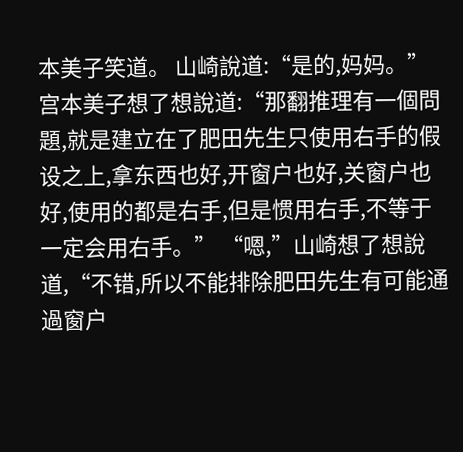本美子笑道。 山崎說道:“是的,妈妈。” 宫本美子想了想說道:“那翻推理有一個問題,就是建立在了肥田先生只使用右手的假设之上,拿东西也好,开窗户也好,关窗户也好,使用的都是右手,但是惯用右手,不等于一定会用右手。” “嗯,”山崎想了想說道,“不错,所以不能排除肥田先生有可能通過窗户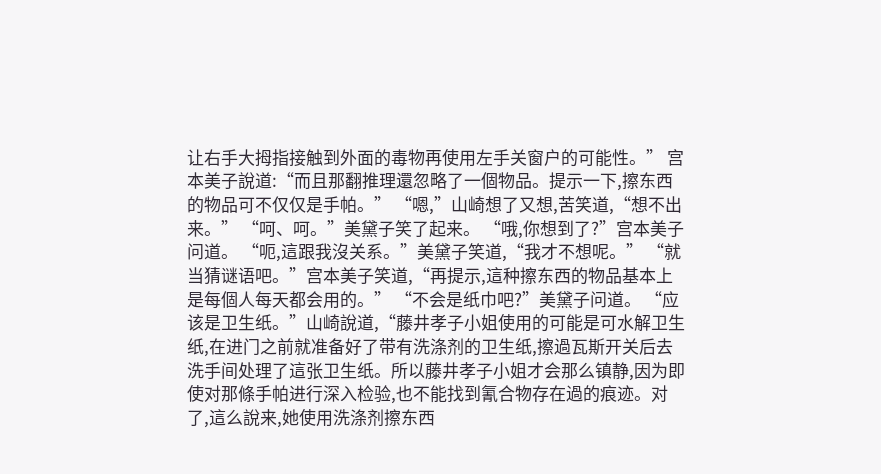让右手大拇指接触到外面的毒物再使用左手关窗户的可能性。” 宫本美子說道:“而且那翻推理還忽略了一個物品。提示一下,擦东西的物品可不仅仅是手帕。” “嗯,”山崎想了又想,苦笑道,“想不出来。” “呵、呵。”美黛子笑了起来。 “哦,你想到了?”宫本美子问道。 “呃,這跟我沒关系。”美黛子笑道,“我才不想呢。” “就当猜谜语吧。”宫本美子笑道,“再提示,這种擦东西的物品基本上是每個人每天都会用的。” “不会是纸巾吧?”美黛子问道。 “应该是卫生纸。”山崎說道,“藤井孝子小姐使用的可能是可水解卫生纸,在进门之前就准备好了带有洗涤剂的卫生纸,擦過瓦斯开关后去洗手间处理了這张卫生纸。所以藤井孝子小姐才会那么镇静,因为即使对那條手帕进行深入检验,也不能找到氰合物存在過的痕迹。对了,這么說来,她使用洗涤剂擦东西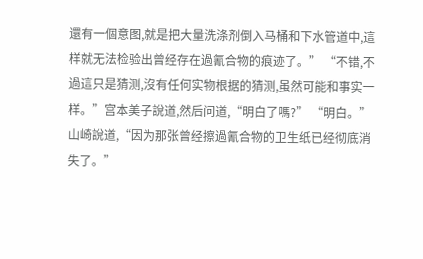還有一個意图,就是把大量洗涤剂倒入马桶和下水管道中,這样就无法检验出曾经存在過氰合物的痕迹了。” “不错,不過這只是猜测,沒有任何实物根据的猜测,虽然可能和事实一样。”宫本美子說道,然后问道,“明白了嗎?” “明白。”山崎說道,“因为那张曾经擦過氰合物的卫生纸已经彻底消失了。”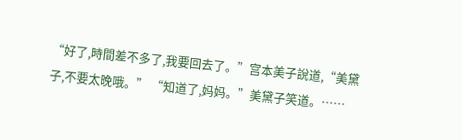“好了,時間差不多了,我要回去了。”宫本美子說道,“美黛子,不要太晚哦。” “知道了,妈妈。”美黛子笑道。……